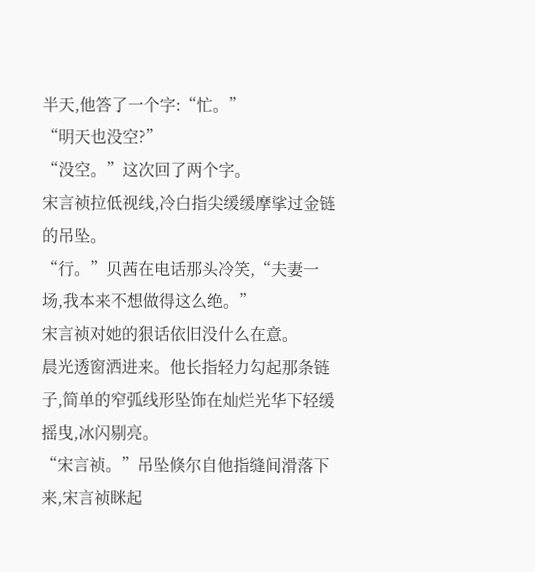半天,他答了一个字:“忙。”
“明天也没空?”
“没空。”这次回了两个字。
宋言祯拉低视线,冷白指尖缓缓摩挲过金链的吊坠。
“行。”贝茜在电话那头冷笑,“夫妻一场,我本来不想做得这么绝。”
宋言祯对她的狠话依旧没什么在意。
晨光透窗洒进来。他长指轻力勾起那条链子,简单的窄弧线形坠饰在灿烂光华下轻缓摇曳,冰闪剔亮。
“宋言祯。”吊坠倏尔自他指缝间滑落下来,宋言祯眯起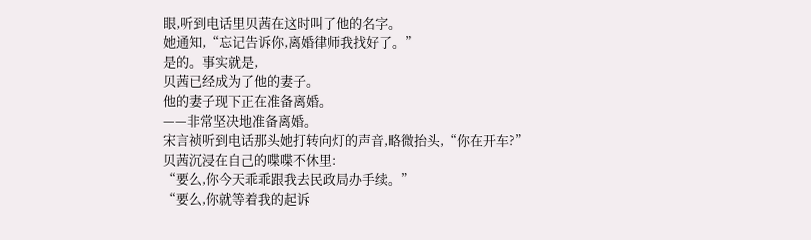眼,听到电话里贝茜在这时叫了他的名字。
她通知,“忘记告诉你,离婚律师我找好了。”
是的。事实就是,
贝茜已经成为了他的妻子。
他的妻子现下正在准备离婚。
——非常坚决地准备离婚。
宋言祯听到电话那头她打转向灯的声音,略微抬头,“你在开车?”
贝茜沉浸在自己的喋喋不休里:
“要么,你今天乖乖跟我去民政局办手续。”
“要么,你就等着我的起诉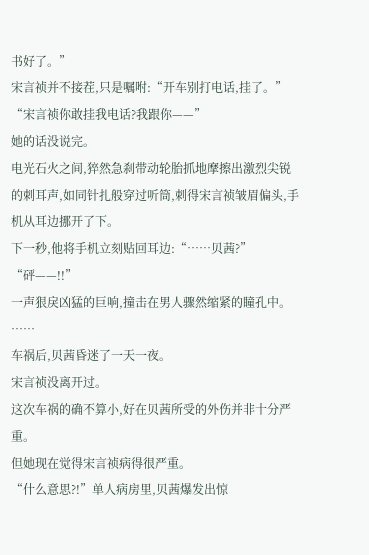书好了。”
宋言祯并不接茬,只是嘱咐:“开车别打电话,挂了。”
“宋言祯你敢挂我电话?我跟你——”
她的话没说完。
电光石火之间,猝然急刹带动轮胎抓地摩擦出激烈尖锐的刺耳声,如同针扎般穿过听筒,刺得宋言祯皱眉偏头,手机从耳边挪开了下。
下一秒,他将手机立刻贴回耳边:“……贝茜?”
“砰——!!”
一声狠戾凶猛的巨响,撞击在男人骤然缩紧的瞳孔中。
……
车祸后,贝茜昏迷了一天一夜。
宋言祯没离开过。
这次车祸的确不算小,好在贝茜所受的外伤并非十分严重。
但她现在觉得宋言祯病得很严重。
“什么意思?!”单人病房里,贝茜爆发出惊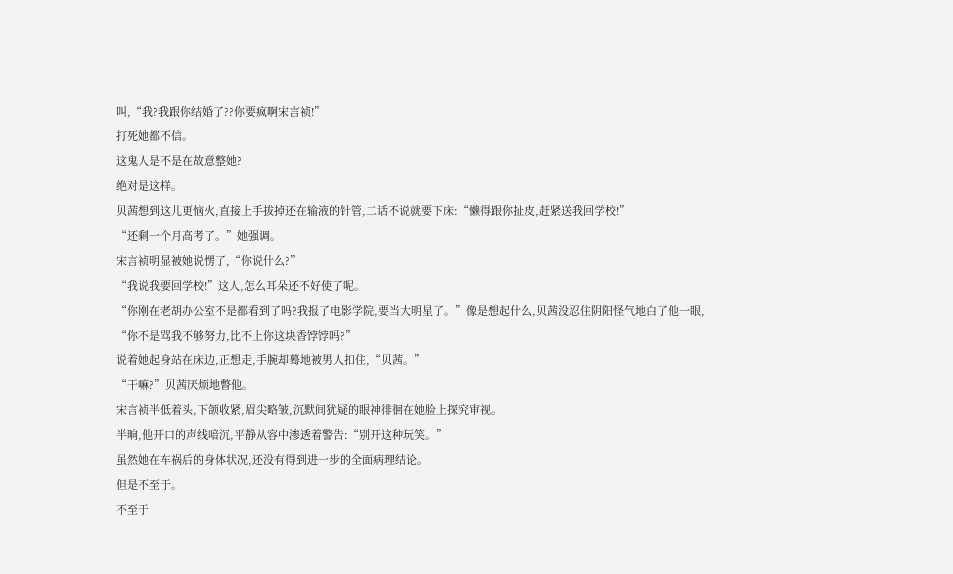叫,“我?我跟你结婚了??你要疯啊宋言祯!”
打死她都不信。
这鬼人是不是在故意整她?
绝对是这样。
贝茜想到这儿更恼火,直接上手拔掉还在输液的针管,二话不说就要下床:“懒得跟你扯皮,赶紧送我回学校!”
“还剩一个月高考了。”她强调。
宋言祯明显被她说愣了,“你说什么?”
“我说我要回学校!”这人,怎么耳朵还不好使了呢。
“你刚在老胡办公室不是都看到了吗?我报了电影学院,要当大明星了。”像是想起什么,贝茜没忍住阴阳怪气地白了他一眼,
“你不是骂我不够努力,比不上你这块香饽饽吗?”
说着她起身站在床边,正想走,手腕却蓦地被男人扣住,“贝茜。”
“干嘛?”贝茜厌烦地瞥他。
宋言祯半低着头,下颌收紧,眉尖略皱,沉默间犹疑的眼神徘徊在她脸上探究审视。
半晌,他开口的声线喑沉,平静从容中渗透着警告:“别开这种玩笑。”
虽然她在车祸后的身体状况,还没有得到进一步的全面病理结论。
但是不至于。
不至于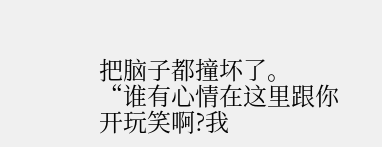把脑子都撞坏了。
“谁有心情在这里跟你开玩笑啊?我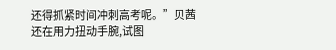还得抓紧时间冲刺高考呢。”贝茜还在用力扭动手腕,试图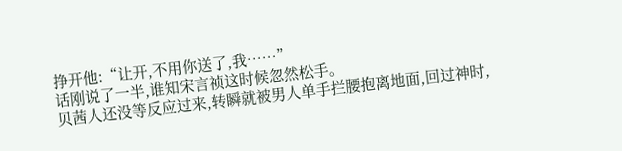挣开他:“让开,不用你送了,我……”
话刚说了一半,谁知宋言祯这时候忽然松手。
贝茜人还没等反应过来,转瞬就被男人单手拦腰抱离地面,回过神时,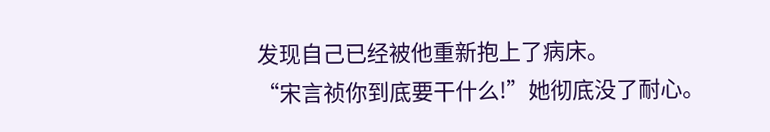发现自己已经被他重新抱上了病床。
“宋言祯你到底要干什么!”她彻底没了耐心。